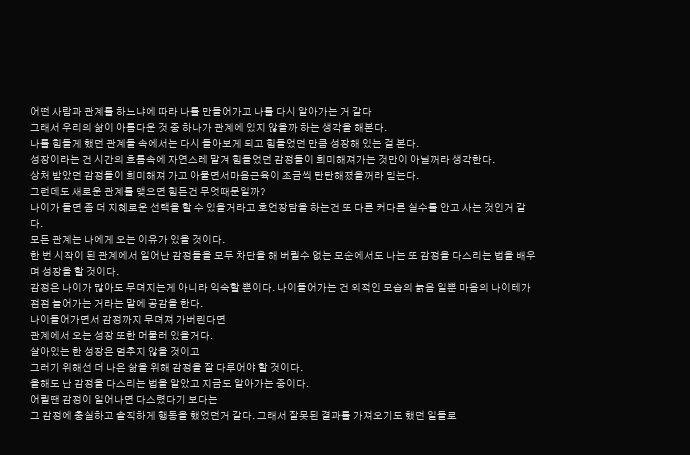어떤 사람과 관계를 하느냐에 따라 나를 만들어가고 나를 다시 알아가는 거 같다
그래서 우리의 삶이 아름다운 것 중 하나가 관계에 있지 않을까 하는 생각을 해본다.
나를 힘들게 했던 관계들 속에서는 다시 돌아보게 되고 힘들었던 만큼 성장해 있는 걸 본다.
성장이라는 건 시간의 흐름속에 자연스레 맡겨 힘들었던 감정들이 희미해져가는 것만이 아닐꺼라 생각한다.
상처 받았던 감정들이 희미해져 가고 아물면서마음근육이 조금씩 탄탄해졌을꺼라 믿는다.
그런데도 새로운 관계를 맺으면 힘든건 무엇때문일까?
나이가 들면 좀 더 지혜로운 선택을 할 수 있을거라고 호언장담을 하는건 또 다른 커다른 실수를 안고 사는 것인거 같다.
모든 관계는 나에게 오는 이유가 있을 것이다.
한 번 시작이 된 관계에서 일어난 감정들을 모두 차단을 해 버릴수 없는 모순에서도 나는 또 감정을 다스리는 법을 배우며 성장을 할 것이다.
감정은 나이가 많아도 무뎌지는게 아니라 익숙할 뿐이다. 나이들어가는 건 외적인 모습의 늙음 일뿐 마음의 나이테가 점점 늘어가는 거라는 말에 공감을 한다.
나이들어가면서 감정까지 무뎌져 가버린다면
관계에서 오는 성장 또한 머물러 있을거다.
살아있는 한 성장은 멈추지 않을 것이고
그러기 위해선 더 나은 삶을 위해 감정을 잘 다루어야 할 것이다.
올해도 난 감정을 다스리는 법을 알았고 지금도 알아가는 중이다.
어릴땐 감정이 일어나면 다스렸다기 보다는
그 감정에 충실하고 솔직하게 행동을 했었던거 같다. 그래서 잘못된 결과를 가져오기도 했던 일들로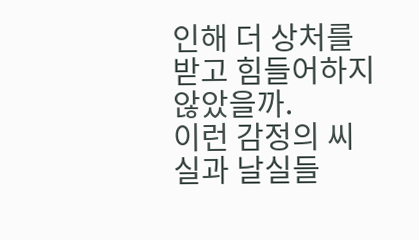인해 더 상처를 받고 힘들어하지 않았을까.
이런 감정의 씨실과 날실들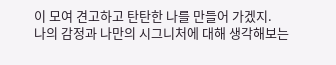이 모여 견고하고 탄탄한 나를 만들어 가겠지.
나의 감정과 나만의 시그니처에 대해 생각해보는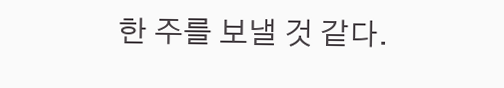한 주를 보낼 것 같다.